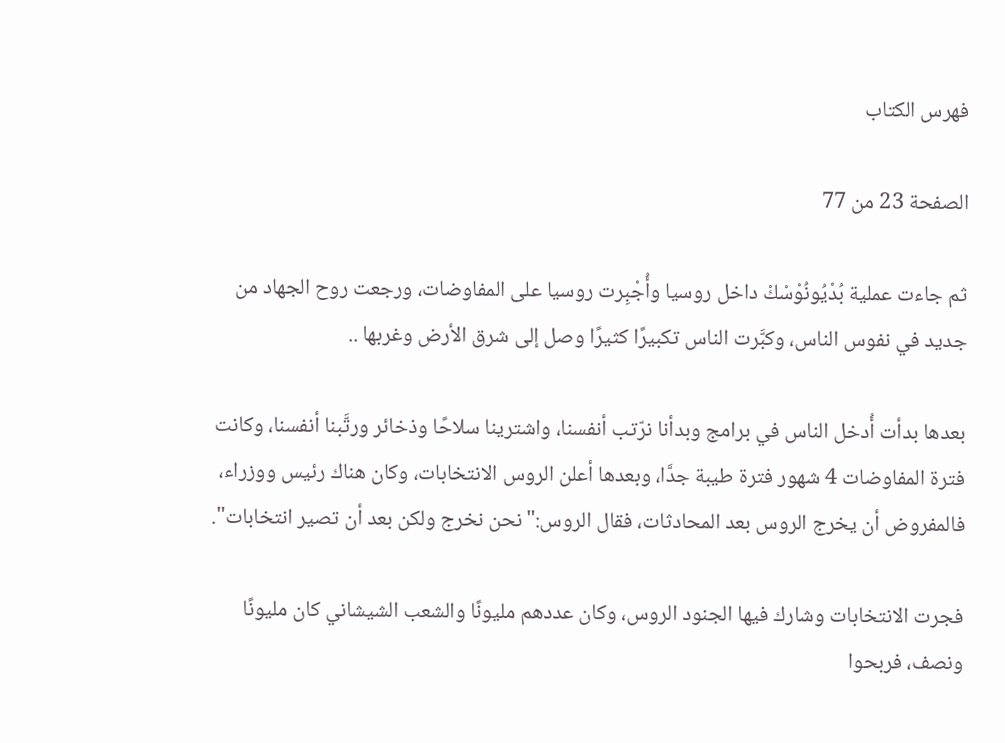فهرس الكتاب

الصفحة 23 من 77

ثم جاءت عملية بُدْيُونُوْسْكْ داخل روسيا وأُجْبِرت روسيا على المفاوضات، ورجعت روح الجهاد من جديد في نفوس الناس، وكبَّرت الناس تكبيرًا كثيرًا وصل إلى شرق الأرض وغربها ..

بعدها بدأت أُدخل الناس في برامج وبدأنا نرّتب أنفسنا، واشترينا سلاحًا وذخائر ورتَّبنا أنفسنا، وكانت فترة المفاوضات 4 شهور فترة طيبة جدَّا، وبعدها أعلن الروس الانتخابات، وكان هناك رئيس ووزراء، فالمفروض أن يخرج الروس بعد المحادثات، فقال الروس:"نحن نخرج ولكن بعد أن تصير انتخابات".

فجرت الانتخابات وشارك فيها الجنود الروس، وكان عددهم مليونًا والشعب الشيشاني كان مليونًا ونصف، فربحوا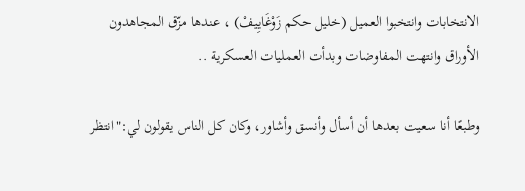الانتخابات وانتخبوا العميل (خليل حكم زَوْغَايِيفْ) ، عندها مزّق المجاهدون الأوراق وانتهت المفاوضات وبدأت العمليات العسكرية ..

وطبعًا أنا سعيت بعدها أن أسأل وأنسق وأشاور، وكان كل الناس يقولون لي:"انتظر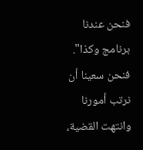فنحن عندنا برنامج وكذا". فنحن سعينا أن نرتب أمورنا وانتهت القضية،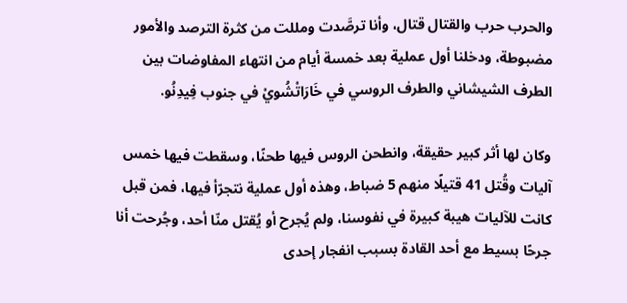والحرب حرب والقتال قتال، وأنا ترصَّدت ومللت من كثرة الترصد والأمور مضبوطة، ودخلنا أول عملية بعد خمسة أيام من انتهاء المفاوضات بين الطرف الشيشاني والطرف الروسي في خَارَاتْشُويْ في جنوب فِيدِنُو.

وكان لها أثر كبير حقيقة، وانطحن الروس فيها طحنًا، وسقطت فيها خمس آليات وقُتل 41 قتيلًا منهم 5 ضباط، وهذه أول عملية نتجرّأ فيها، فمن قبل كانت للآليات هيبة كبيرة في نفوسنا، ولم يُجرح أو يُقتل منّا أحد، وجُرحت أنا جرحًا بسيط مع أحد القادة بسبب انفجار إحدى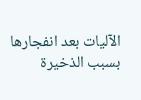الآليات بعد انفجارها بسبب الذخيرة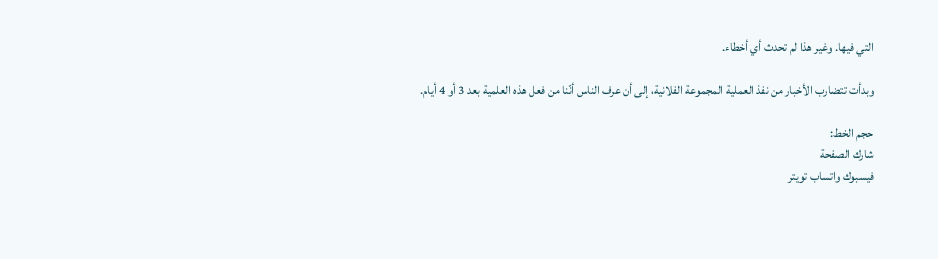التي فيها. وغير هذا لم تحدث أي أخطاء.

وبدأت تتضارب الأخبار من نفذ العملية المجموعة الفلانية، إلى أن عرف الناس أنّنا من فعل هذه العلمية بعد 3 أو 4 أيام.

حجم الخط:
شارك الصفحة
فيسبوك واتساب تويتر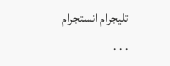تليجرام انستجرام
. . .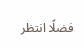فضلًا انتظر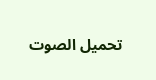تحميل الصوت